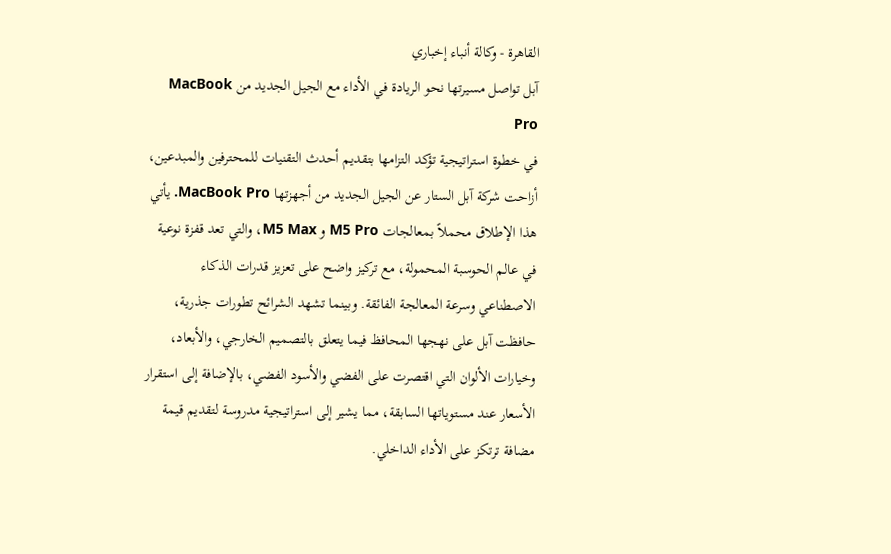القاهرة - وكالة أنباء إخباري
آبل تواصل مسيرتها نحو الريادة في الأداء مع الجيل الجديد من MacBook Pro
في خطوة استراتيجية تؤكد التزامها بتقديم أحدث التقنيات للمحترفين والمبدعين، أزاحت شركة آبل الستار عن الجيل الجديد من أجهزتها MacBook Pro. يأتي هذا الإطلاق محملاً بمعالجات M5 Pro و M5 Max، والتي تعد قفزة نوعية في عالم الحوسبة المحمولة، مع تركيز واضح على تعزيز قدرات الذكاء الاصطناعي وسرعة المعالجة الفائقة. وبينما تشهد الشرائح تطورات جذرية، حافظت آبل على نهجها المحافظ فيما يتعلق بالتصميم الخارجي، والأبعاد، وخيارات الألوان التي اقتصرت على الفضي والأسود الفضي، بالإضافة إلى استقرار الأسعار عند مستوياتها السابقة، مما يشير إلى استراتيجية مدروسة لتقديم قيمة مضافة ترتكز على الأداء الداخلي.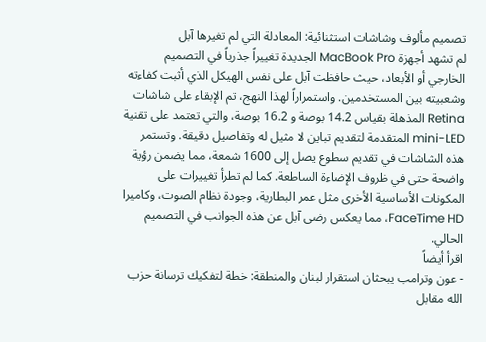تصميم مألوف وشاشات استثنائية: المعادلة التي لم تغيرها آبل
لم تشهد أجهزة MacBook Pro الجديدة تغييراً جذرياً في التصميم الخارجي أو الأبعاد، حيث حافظت آبل على نفس الهيكل الذي أثبت كفاءته وشعبيته بين المستخدمين. واستمراراً لهذا النهج، تم الإبقاء على شاشات Retina المذهلة بقياس 14.2 بوصة و 16.2 بوصة، والتي تعتمد على تقنية mini-LED المتقدمة لتقديم تباين لا مثيل له وتفاصيل دقيقة. وتستمر هذه الشاشات في تقديم سطوع يصل إلى 1600 شمعة، مما يضمن رؤية واضحة حتى في ظروف الإضاءة الساطعة. كما لم تطرأ تغييرات على المكونات الأساسية الأخرى مثل عمر البطارية، وجودة نظام الصوت، وكاميرا FaceTime HD، مما يعكس رضى آبل عن هذه الجوانب في التصميم الحالي.
اقرأ أيضاً
- عون وترامب يبحثان استقرار لبنان والمنطقة: خطة لتفكيك ترسانة حزب الله مقابل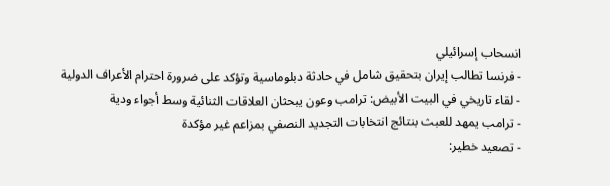انسحاب إسرائيلي
- فرنسا تطالب إيران بتحقيق شامل في حادثة دبلوماسية وتؤكد على ضرورة احترام الأعراف الدولية
- لقاء تاريخي في البيت الأبيض: ترامب وعون يبحثان العلاقات الثنائية وسط أجواء ودية
- ترامب يمهد للعبث بنتائج انتخابات التجديد النصفي بمزاعم غير مؤكدة
- تصعيد خطير: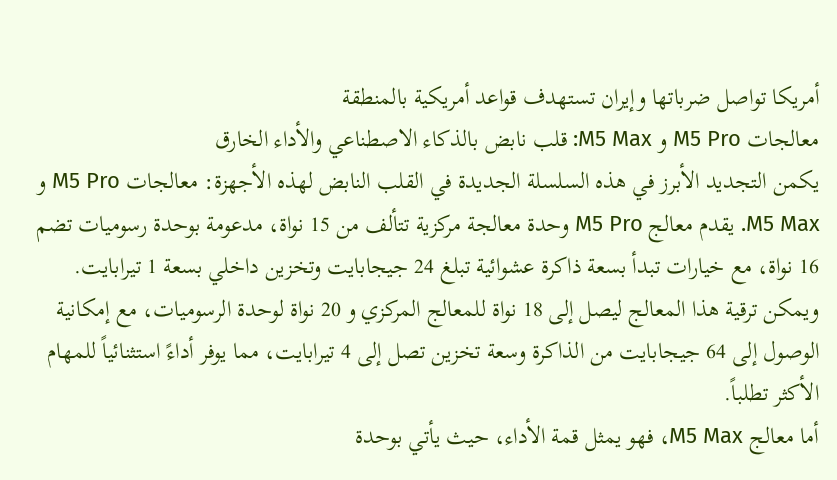أمريكا تواصل ضرباتها وإيران تستهدف قواعد أمريكية بالمنطقة
معالجات M5 Pro و M5 Max: قلب نابض بالذكاء الاصطناعي والأداء الخارق
يكمن التجديد الأبرز في هذه السلسلة الجديدة في القلب النابض لهذه الأجهزة: معالجات M5 Pro و M5 Max. يقدم معالج M5 Pro وحدة معالجة مركزية تتألف من 15 نواة، مدعومة بوحدة رسوميات تضم 16 نواة، مع خيارات تبدأ بسعة ذاكرة عشوائية تبلغ 24 جيجابايت وتخزين داخلي بسعة 1 تيرابايت. ويمكن ترقية هذا المعالج ليصل إلى 18 نواة للمعالج المركزي و 20 نواة لوحدة الرسوميات، مع إمكانية الوصول إلى 64 جيجابايت من الذاكرة وسعة تخزين تصل إلى 4 تيرابايت، مما يوفر أداءً استثنائياً للمهام الأكثر تطلباً.
أما معالج M5 Max، فهو يمثل قمة الأداء، حيث يأتي بوحدة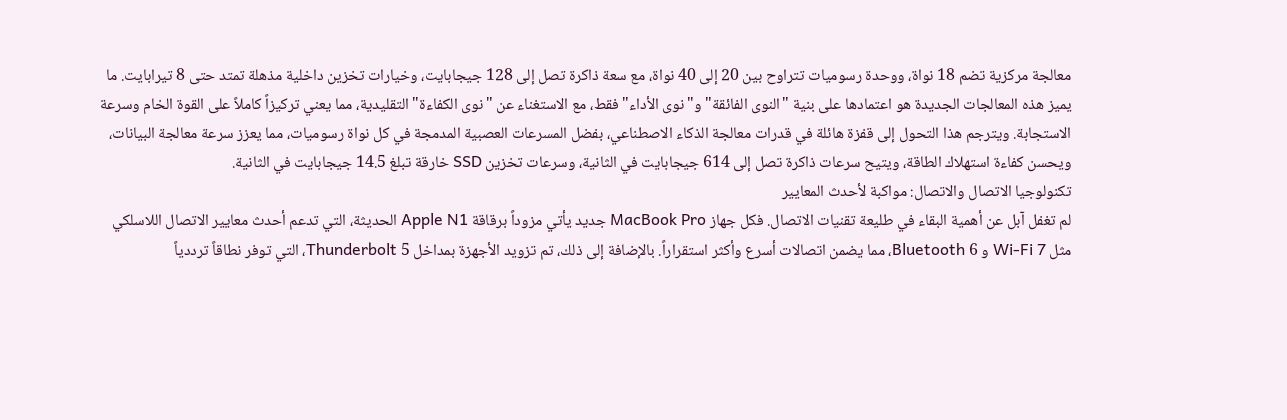معالجة مركزية تضم 18 نواة، ووحدة رسوميات تتراوح بين 20 إلى 40 نواة، مع سعة ذاكرة تصل إلى 128 جيجابايت، وخيارات تخزين داخلية مذهلة تمتد حتى 8 تيرابايت. ما يميز هذه المعالجات الجديدة هو اعتمادها على بنية "النوى الفائقة" و"نوى الأداء" فقط، مع الاستغناء عن "نوى الكفاءة" التقليدية، مما يعني تركيزاً كاملاً على القوة الخام وسرعة الاستجابة. ويترجم هذا التحول إلى قفزة هائلة في قدرات معالجة الذكاء الاصطناعي، بفضل المسرعات العصبية المدمجة في كل نواة رسوميات، مما يعزز سرعة معالجة البيانات، ويحسن كفاءة استهلاك الطاقة، ويتيح سرعات ذاكرة تصل إلى 614 جيجابايت في الثانية، وسرعات تخزين SSD خارقة تبلغ 14.5 جيجابايت في الثانية.
تكنولوجيا الاتصال والاتصال: مواكبة لأحدث المعايير
لم تغفل آبل عن أهمية البقاء في طليعة تقنيات الاتصال. فكل جهاز MacBook Pro جديد يأتي مزوداً برقاقة Apple N1 الحديثة، التي تدعم أحدث معايير الاتصال اللاسلكي مثل Wi-Fi 7 و Bluetooth 6، مما يضمن اتصالات أسرع وأكثر استقراراً. بالإضافة إلى ذلك، تم تزويد الأجهزة بمداخل Thunderbolt 5، التي توفر نطاقاً ترددياً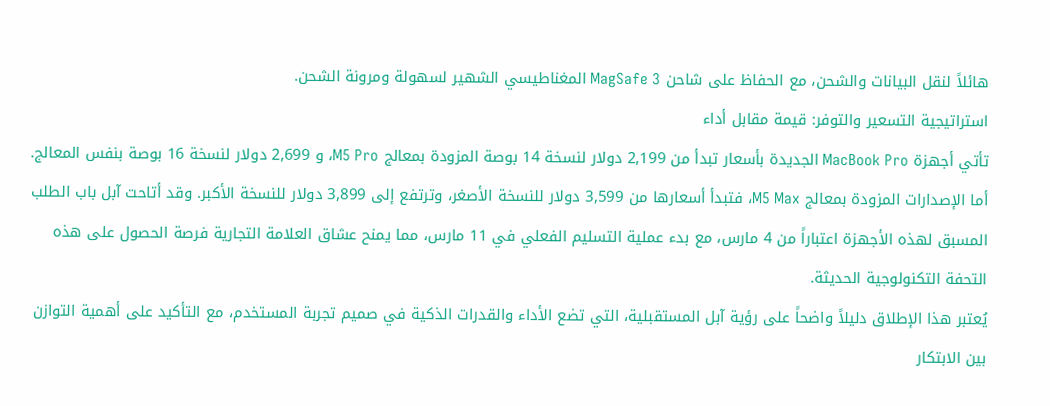هائلاً لنقل البيانات والشحن، مع الحفاظ على شاحن MagSafe 3 المغناطيسي الشهير لسهولة ومرونة الشحن.
استراتيجية التسعير والتوفر: قيمة مقابل أداء
تأتي أجهزة MacBook Pro الجديدة بأسعار تبدأ من 2,199 دولار لنسخة 14 بوصة المزودة بمعالج M5 Pro، و 2,699 دولار لنسخة 16 بوصة بنفس المعالج. أما الإصدارات المزودة بمعالج M5 Max، فتبدأ أسعارها من 3,599 دولار للنسخة الأصغر، وترتفع إلى 3,899 دولار للنسخة الأكبر. وقد أتاحت آبل باب الطلب المسبق لهذه الأجهزة اعتباراً من 4 مارس، مع بدء عملية التسليم الفعلي في 11 مارس، مما يمنح عشاق العلامة التجارية فرصة الحصول على هذه التحفة التكنولوجية الحديثة.
يُعتبر هذا الإطلاق دليلاً واضحاً على رؤية آبل المستقبلية، التي تضع الأداء والقدرات الذكية في صميم تجربة المستخدم، مع التأكيد على أهمية التوازن بين الابتكار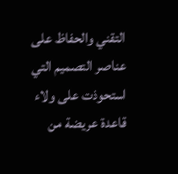التقني والحفاظ على عناصر التصميم التي استحوذت على ولاء قاعدة عريضة من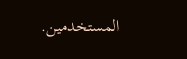المستخدمين.